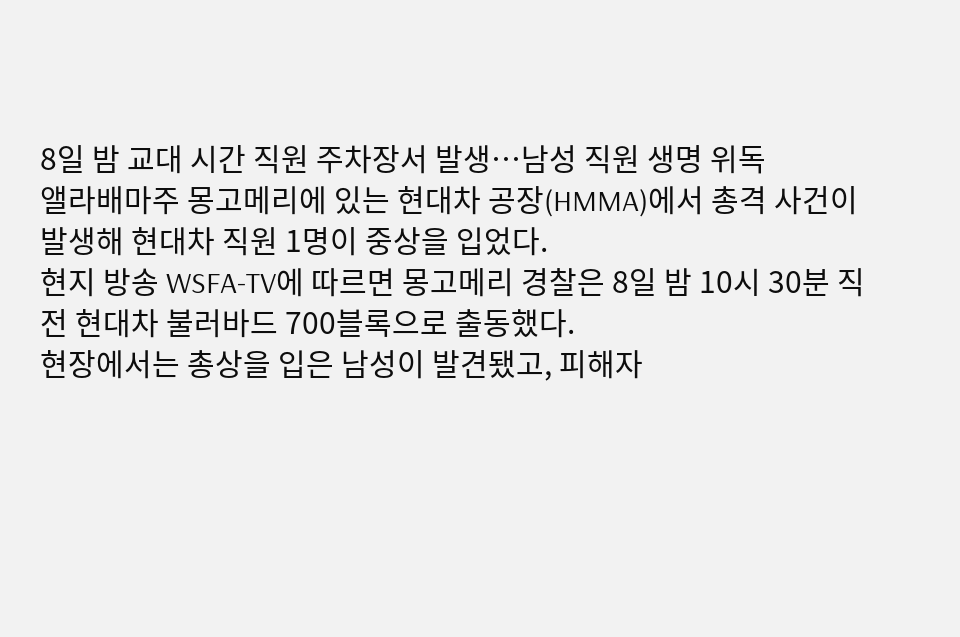8일 밤 교대 시간 직원 주차장서 발생…남성 직원 생명 위독
앨라배마주 몽고메리에 있는 현대차 공장(HMMA)에서 총격 사건이 발생해 현대차 직원 1명이 중상을 입었다.
현지 방송 WSFA-TV에 따르면 몽고메리 경찰은 8일 밤 10시 30분 직전 현대차 불러바드 700블록으로 출동했다.
현장에서는 총상을 입은 남성이 발견됐고, 피해자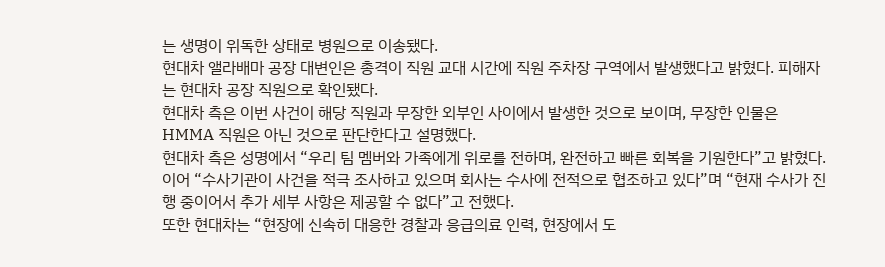는 생명이 위독한 상태로 병원으로 이송됐다.
현대차 앨라배마 공장 대변인은 총격이 직원 교대 시간에 직원 주차장 구역에서 발생했다고 밝혔다. 피해자는 현대차 공장 직원으로 확인됐다.
현대차 측은 이번 사건이 해당 직원과 무장한 외부인 사이에서 발생한 것으로 보이며, 무장한 인물은 HMMA 직원은 아닌 것으로 판단한다고 설명했다.
현대차 측은 성명에서 “우리 팀 멤버와 가족에게 위로를 전하며, 완전하고 빠른 회복을 기원한다”고 밝혔다. 이어 “수사기관이 사건을 적극 조사하고 있으며 회사는 수사에 전적으로 협조하고 있다”며 “현재 수사가 진행 중이어서 추가 세부 사항은 제공할 수 없다”고 전했다.
또한 현대차는 “현장에 신속히 대응한 경찰과 응급의료 인력, 현장에서 도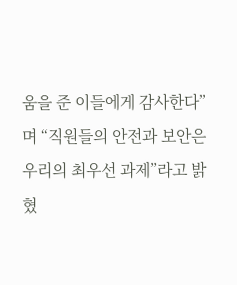움을 준 이들에게 감사한다”며 “직원들의 안전과 보안은 우리의 최우선 과제”라고 밝혔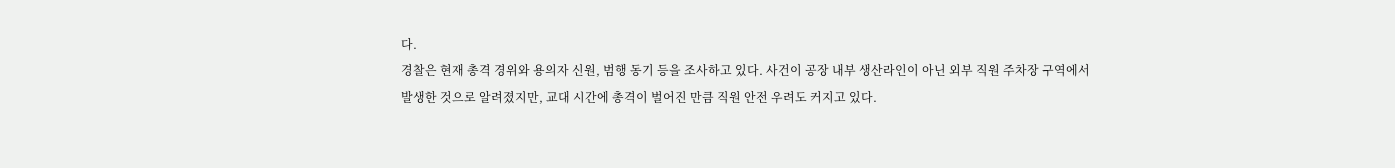다.
경찰은 현재 총격 경위와 용의자 신원, 범행 동기 등을 조사하고 있다. 사건이 공장 내부 생산라인이 아닌 외부 직원 주차장 구역에서 발생한 것으로 알려졌지만, 교대 시간에 총격이 벌어진 만큼 직원 안전 우려도 커지고 있다.